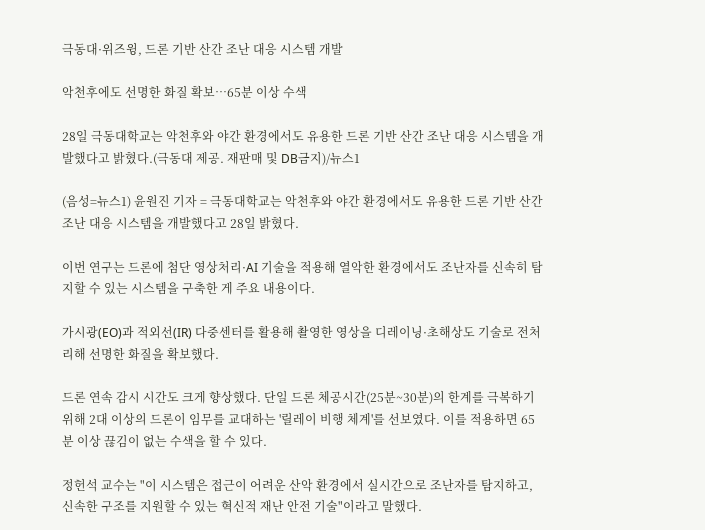극동대·위즈윙, 드론 기반 산간 조난 대응 시스템 개발

악천후에도 선명한 화질 확보…65분 이상 수색

28일 극동대학교는 악천후와 야간 환경에서도 유용한 드론 기반 산간 조난 대응 시스템을 개발했다고 밝혔다.(극동대 제공. 재판매 및 DB금지)/뉴스1

(음성=뉴스1) 윤원진 기자 = 극동대학교는 악천후와 야간 환경에서도 유용한 드론 기반 산간 조난 대응 시스템을 개발했다고 28일 밝혔다.

이번 연구는 드론에 첨단 영상처리·AI 기술을 적용해 열악한 환경에서도 조난자를 신속히 탐지할 수 있는 시스템을 구축한 게 주요 내용이다.

가시광(EO)과 적외선(IR) 다중센터를 활용해 촬영한 영상을 디레이닝·초해상도 기술로 전처리해 선명한 화질을 확보했다.

드론 연속 감시 시간도 크게 향상했다. 단일 드론 체공시간(25분~30분)의 한계를 극복하기 위해 2대 이상의 드론이 임무를 교대하는 '릴레이 비행 체계'를 선보였다. 이를 적용하면 65분 이상 끊김이 없는 수색을 할 수 있다.

정헌석 교수는 "이 시스템은 접근이 어려운 산악 환경에서 실시간으로 조난자를 탐지하고, 신속한 구조를 지원할 수 있는 혁신적 재난 안전 기술"이라고 말했다.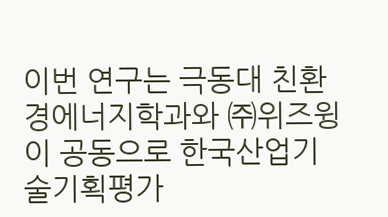이번 연구는 극동대 친환경에너지학과와 ㈜위즈윙이 공동으로 한국산업기술기획평가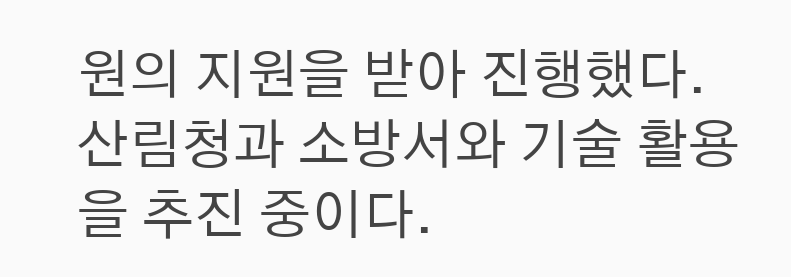원의 지원을 받아 진행했다. 산림청과 소방서와 기술 활용을 추진 중이다.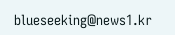blueseeking@news1.kr